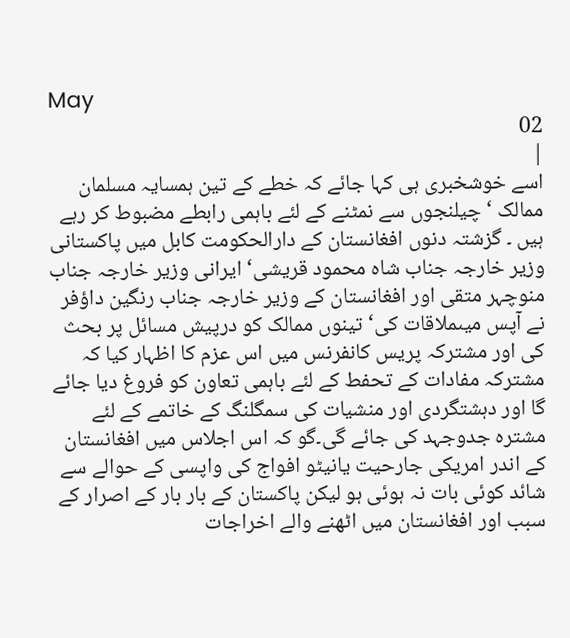May
02
|
اسے خوشخبری ہی کہا جائے کہ خطے کے تین ہمسایہ مسلمان ممالک ‘ چیلنجوں سے نمٹنے کے لئے باہمی رابطے مضبوط کر رہے ہیں ۔ گزشتہ دنوں افغانستان کے دارالحکومت کابل میں پاکستانی وزیر خارجہ جناب شاہ محمود قریشی‘ ایرانی وزیر خارجہ جناب منوچہر متقی اور افغانستان کے وزیر خارجہ جناب رنگین داؤفر نے آپس میںملاقات کی‘ تینوں ممالک کو درپیش مسائل پر بحث کی اور مشترکہ پریس کانفرنس میں اس عزم کا اظہار کیا کہ مشترکہ مفادات کے تحفط کے لئے باہمی تعاون کو فروغ دیا جائے گا اور دہشتگردی اور منشیات کی سمگلنگ کے خاتمے کے لئے مشترہ جدوجہد کی جائے گی۔گو کہ اس اجلاس میں افغانستان کے اندر امریکی جارحیت یانیٹو افواج کی واپسی کے حوالے سے شائد کوئی بات نہ ہوئی ہو لیکن پاکستان کے بار بار کے اصرار کے سبب اور افغانستان میں اٹھنے والے اخراجات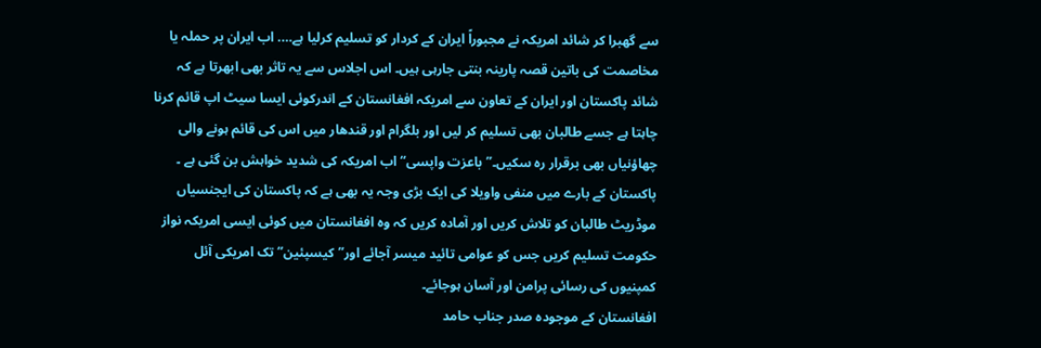سے گھبرا کر شائد امریکہ نے مجبوراً ایران کے کردار کو تسلیم کرلیا ہے…. اب ایران پر حملہ یا مخاصمت کی باتین قصہ پارینہ بنتی جارہی ہیں۔ اس اجلاس سے یہ تاثر بھی ابھرتا ہے کہ شائد پاکستان اور ایران کے تعاون سے امریکہ افغانستان کے اندرکوئی ایسا سیٹ اپ قائم کرنا چاہتا ہے جسے طالبان بھی تسلیم کر لیں اور بلگرام اور قندھار میں اس کی قائم ہونے والی چھاؤنیاں بھی برقرار رہ سکیں۔”باعزت واپسی“ اب امریکہ کی شدید خواہش بن گئی ہے ۔ پاکستان کے بارے میں منفی واویلا کی ایک بڑی وجہ یہ بھی ہے کہ پاکستان کی ایجنسیاں موڈریٹ طالبان کو تلاش کریں اور آمادہ کریں کہ وہ افغانستان میں کوئی ایسی امریکہ نواز حکومت تسلیم کریں جس کو عوامی تائید میسر آجائے اور”کیسپئین“ تک امریکی آئل کمپنیوں کی رسائی پرامن اور آسان ہوجائے۔
افغانستان کے موجودہ صدر جناب حامد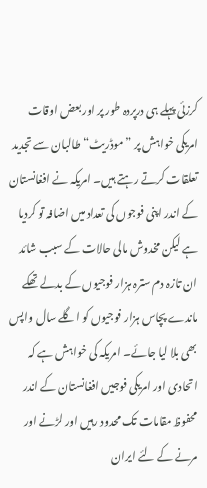کرزئی پہلے ہی درپردہ طور پر اور بعض اوقات امریکی خواہش پر ”موڈریٹ“ طالبان سے تجدید تعلقات کرتے رہتے ہیں۔ امریکہ نے افغانستان کے اندر اپنی فوجوں کی تعداد میں اضافہ تو کردیا ہے لیکن مخدوش مالی حالات کے سبب شائد ان تازہ دم سترہ ہزار فوجیوں کے بدلے تھکے ماندے پچاس ہزار فوجیوں کو اگلے سال واپس بھی بلا لیا جائے۔ امریکہ کی خواہش ہے کہ اتحادی اور امریکی فوجیں افغانستان کے اندر محفوظ مقامات تک محدود رہیں اور لڑنے اور مرنے کے لئے ایران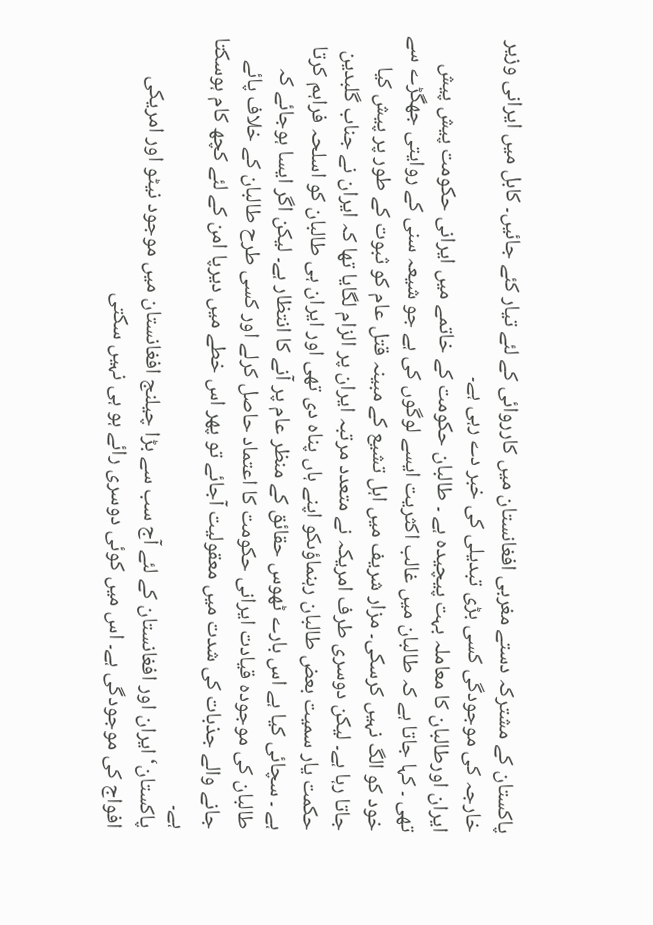پاکستان کے مشترکہ دستے مغربی افغانستان میں کارروائی کے لئے تیار کئے جائیں۔ کابل میں ایرانی وزیر خارجہ کی موجودگی کسی بڑی تبدیلی کی خبر دے رہی ہے۔
ایران اورطالبان کا معاملہ بہت پیچیدہ ہے ۔ طالبان حکومت کے خاتمے میں ایرانی حکومت پیش پیش تھی ۔ کہا جاتا ہے کہ طالبان میں غالب اکثریت ایسے لوگوں کی ہے جو شیعہ سنی کے روایتی جھگڑے سے خود کو الگ نہیں کرسکی۔ مزار شریف میں اہل تشیع کے مبینہ قتل عام کو ثبوت کے طور پر پیش کیا جاتا رہا ہے۔ لیکن دوسری طرف امریکہ نے متعدد مرتبہ ایران پر الزام لگایا تھا کہ ایران نے جناب گلبدین حکمت یار سمیت بعض طالبان رہنماؤںکو اپنے ہاں پناہ دی تھی اور ایران ہی طالبان کو اسلحہ فراہم کرتا ہے ۔ سچائی کیا ہے اس بارے ٹھوس حقائق کے منظر عام پر آنے کا انتظار ہے۔ لیکن اگر ایسا ہوجائے کہ طالبان کی موجودہ قیادت ایرانی حکومت کا اعتماد حاصل کرلے اور کسی طرح طالبان کے خلاف پائے جانے والے جذبات کی شدت میں معقولیت آجائے تو پھر اس خطے میں دیرپا امن کے لئے کچھ کام ہوسکتا ہے۔
پاکستان‘ ایران اور افغانستان کے لئے آج سب سے بڑا چیلنج افغانستان میں موجود نیٹو اور امریکی افواج کی موجودگی ہے۔ اس میں کوئی دوسری رائے ہو ہی نہیں سکتی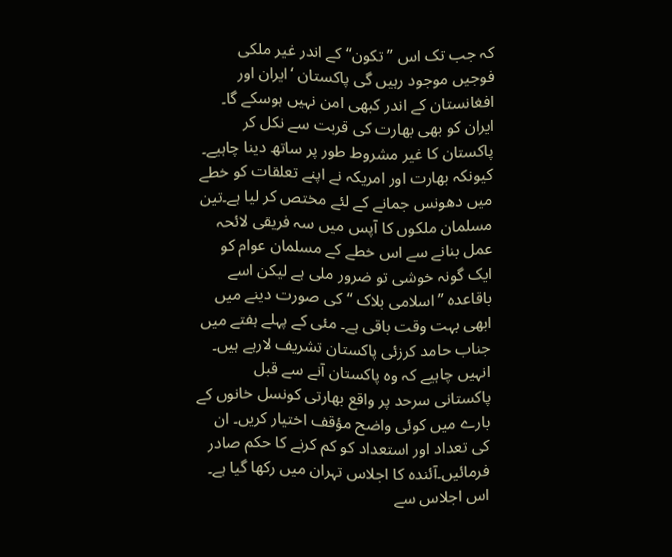کہ جب تک اس ”تکون“ کے اندر غیر ملکی فوجیں موجود رہیں گی پاکستان ‘ایران اور افغانستان کے اندر کبھی امن نہیں ہوسکے گا۔ ایران کو بھی بھارت کی قربت سے نکل کر پاکستان کا غیر مشروط طور پر ساتھ دینا چاہیے۔ کیونکہ بھارت اور امریکہ نے اپنے تعلقات کو خطے میں دھونس جمانے کے لئے مختص کر لیا ہے۔تین مسلمان ملکوں کا آپس میں سہ فریقی لائحہ عمل بنانے سے اس خطے کے مسلمان عوام کو ایک گونہ خوشی تو ضرور ملی ہے لیکن اسے باقاعدہ ”اسلامی بلاک “ کی صورت دینے میں ابھی بہت وقت باقی ہے۔ مئی کے پہلے ہفتے میں جناب حامد کرزئی پاکستان تشریف لارہے ہیں۔ انہیں چاہیے کہ وہ پاکستان آنے سے قبل پاکستانی سرحد پر واقع بھارتی کونسل خانوں کے بارے میں کوئی واضح مؤقف اختیار کریں۔ ان کی تعداد اور استعداد کو کم کرنے کا حکم صادر فرمائیں۔آئندہ کا اجلاس تہران میں رکھا گیا ہے۔ اس اجلاس سے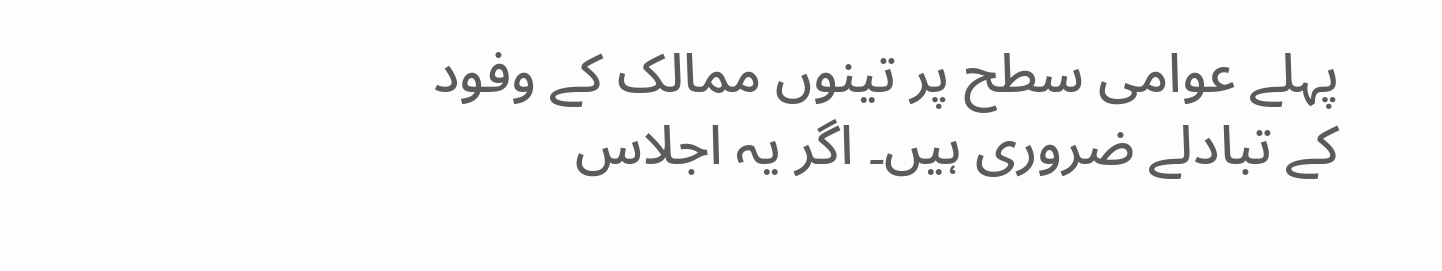پہلے عوامی سطح پر تینوں ممالک کے وفود کے تبادلے ضروری ہیں۔ اگر یہ اجلاس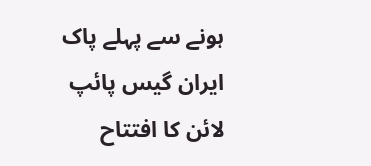ہونے سے پہلے پاک ایران گیس پائپ لائن کا افتتاح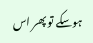ہوسکے تو پھر اس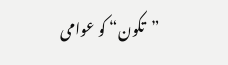”تکون“ کو عوامی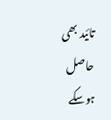تائید بھی حاصل ہوسکے